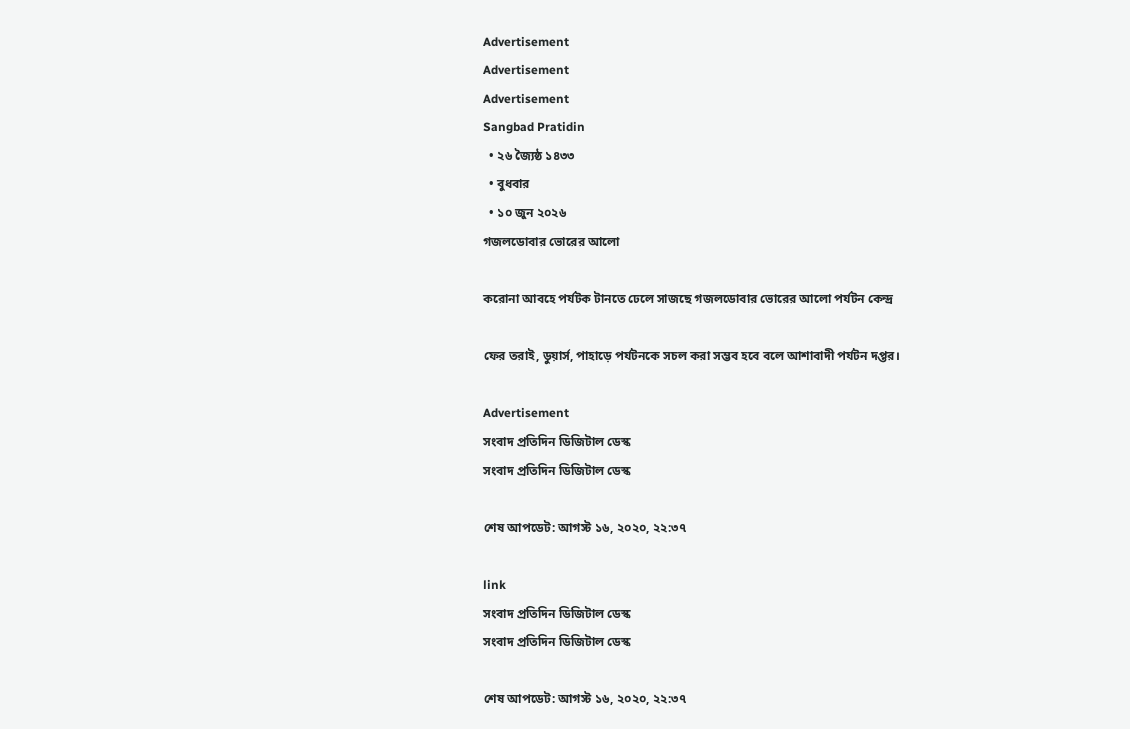Advertisement
Advertisement
Advertisement
Sangbad Pratidin
  • ২৬ জ্যৈষ্ঠ ১৪৩৩
  • বুধবার
  • ১০ জুন ২০২৬
গজলডোবার ভোরের আলো

করোনা আবহে পর্যটক টানতে ঢেলে সাজছে গজলডোবার ভোরের আলো পর্যটন কেন্দ্র

ফের তরাই, ডুয়ার্স, পাহাড়ে পর্যটনকে সচল করা সম্ভব হবে বলে আশাবাদী পর্যটন দপ্তর।

Advertisement
সংবাদ প্রতিদিন ডিজিটাল ডেস্ক
সংবাদ প্রতিদিন ডিজিটাল ডেস্ক

শেষ আপডেট: আগস্ট ১৬, ২০২০, ২২:৩৭

link
সংবাদ প্রতিদিন ডিজিটাল ডেস্ক
সংবাদ প্রতিদিন ডিজিটাল ডেস্ক

শেষ আপডেট: আগস্ট ১৬, ২০২০, ২২:৩৭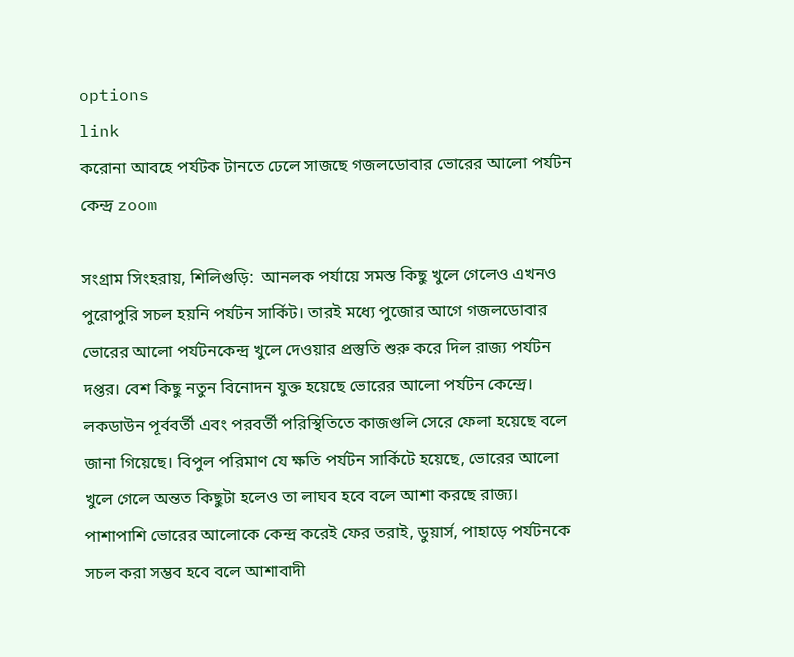options
link
করোনা আবহে পর্যটক টানতে ঢেলে সাজছে গজলডোবার ভোরের আলো পর্যটন কেন্দ্র zoom

সংগ্রাম সিংহরায়, শিলিগুড়ি:  আনলক পর্যায়ে সমস্ত কিছু খুলে গেলেও এখনও পুরোপুরি সচল হয়নি পর্যটন সার্কিট। তারই মধ্যে পুজোর আগে গজলডোবার ভোরের আলো পর্যটনকেন্দ্র খুলে দেওয়ার প্রস্তুতি শুরু করে দিল রাজ্য পর্যটন দপ্তর। বেশ কিছু নতুন বিনোদন যুক্ত হয়েছে ভোরের আলো পর্যটন কেন্দ্রে। লকডাউন পূর্ববর্তী এবং পরবর্তী পরিস্থিতিতে কাজগুলি সেরে ফেলা হয়েছে বলে জানা গিয়েছে। বিপুল পরিমাণ যে ক্ষতি পর্যটন সার্কিটে হয়েছে, ভোরের আলো খুলে গেলে অন্তত কিছুটা হলেও তা লাঘব হবে বলে আশা করছে রাজ্য। পাশাপাশি ভোরের আলোকে কেন্দ্র করেই ফের তরাই, ডুয়ার্স, পাহাড়ে পর্যটনকে সচল করা সম্ভব হবে বলে আশাবাদী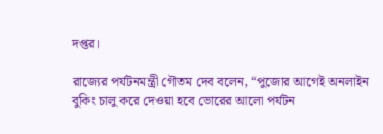দপ্তর।

রাজ্যের পর্যটনমন্ত্রী গৌতম দেব বলেন, “পুজোর আগেই অনলাইন বুকিং চালু করে দেওয়া হবে ভোরের আলো পর্যটন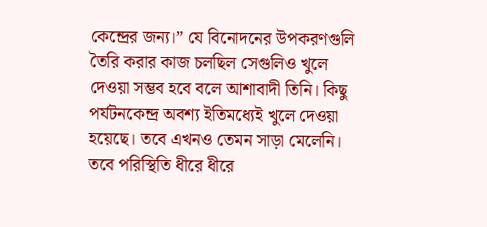কেন্দ্রের জন্য।” যে বিনোদনের উপকরণগুলি তৈরি করার কাজ চলছিল সেগুলিও খুলে দেওয়া সম্ভব হবে বলে আশাবাদী তিনি। কিছু পর্যটনকেন্দ্র অবশ্য ইতিমধ্যেই খুলে দেওয়া হয়েছে। তবে এখনও তেমন সাড়া মেলেনি। তবে পরিস্থিতি ধীরে ধীরে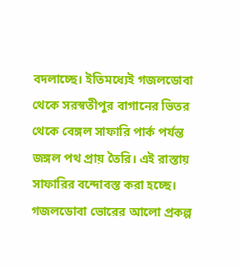বদলাচ্ছে। ইতিমধ্যেই গজলডোবা থেকে সরস্বতীপুর বাগানের ভিতর থেকে বেঙ্গল সাফারি পার্ক পর্যন্ত জঙ্গল পথ প্রায় তৈরি। এই রাস্তায় সাফারির বন্দোবস্ত করা হচ্ছে। গজলডোবা ভোরের আলো প্রকল্প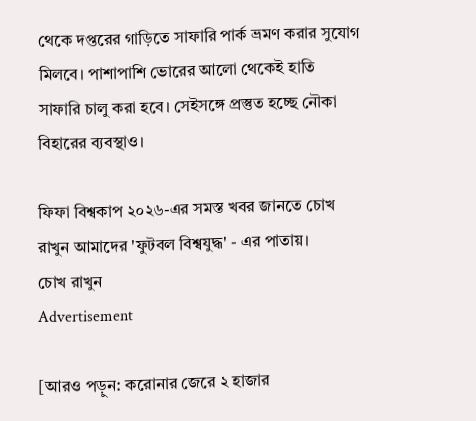থেকে দপ্তরের গাড়িতে সাফারি পার্ক ভ্রমণ করার সুযোগ মিলবে। পাশাপাশি ভোরের আলো থেকেই হাতি সাফারি চালু করা হবে। সেইসঙ্গে প্রস্তুত হচ্ছে নৌকা বিহারের ব্যবস্থাও।

ফিফা বিশ্বকাপ ২০২৬-এর সমস্ত খবর জানতে চোখ রাখুন আমাদের 'ফুটবল বিশ্বযুদ্ধ' - এর পাতায়।
চোখ রাখুন
Advertisement

[আরও পড়ুন: করোনার জেরে ২ হাজার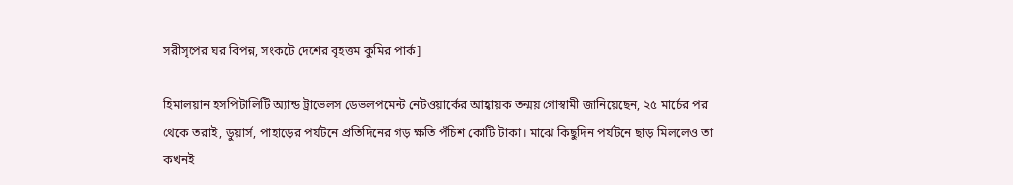সরীসৃপের ঘর বিপন্ন, সংকটে দেশের বৃহত্তম কুমির পার্ক]

হিমালয়ান হসপিটালিটি অ্যান্ড ট্রাভেলস ডেভলপমেন্ট নেটওয়ার্কের আহ্বায়ক তন্ময় গোস্বামী জানিয়েছেন, ২৫ মার্চের পর থেকে তরাই, ডুয়ার্স, পাহাড়ের পর্যটনে প্রতিদিনের গড় ক্ষতি পঁচিশ কোটি টাকা। মাঝে কিছুদিন পর্যটনে ছাড় মিললেও তা কখনই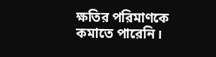ক্ষতির পরিমাণকে কমাতে পারেনি।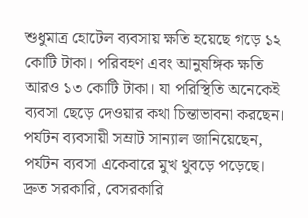শুধুমাত্র হোটেল ব্যবসায় ক্ষতি হয়েছে গড়ে ১২ কোটি টাকা। পরিবহণ এবং আনুষঙ্গিক ক্ষতি আরও ১৩ কোটি টাকা। যা পরিস্থিতি অনেকেই ব্যবসা ছেড়ে দেওয়ার কথা চিন্তাভাবনা করছেন। পর্যটন ব্যবসায়ী সম্রাট সান্যাল জানিয়েছেন, পর্যটন ব্যবসা একেবারে মুখ থুবড়ে পড়েছে। দ্রুত সরকারি, বেসরকারি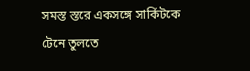সমস্ত স্তরে একসঙ্গে সার্কিটকে টেনে তুলতে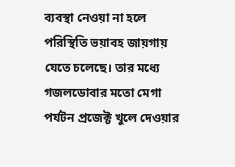ব্যবস্থা নেওয়া না হলে পরিস্থিতি ভয়াবহ জায়গায় যেতে চলেছে। তার মধ্যে গজলডোবার মতো মেগা পর্যটন প্রজেক্ট খুলে দেওয়ার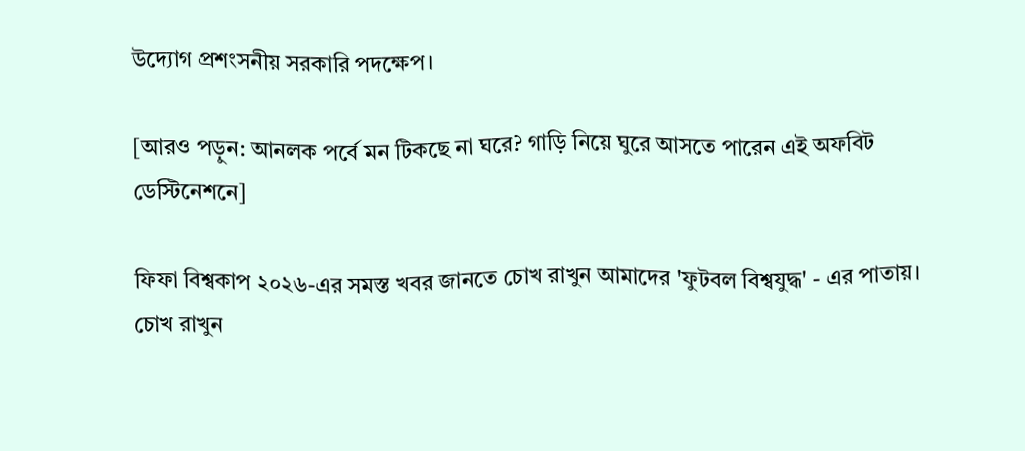উদ্যোগ প্রশংসনীয় সরকারি পদক্ষেপ।

[আরও পড়ুন: আনলক পর্বে মন টিকছে না ঘরে? গাড়ি নিয়ে ঘুরে আসতে পারেন এই অফবিট ডেস্টিনেশনে]

ফিফা বিশ্বকাপ ২০২৬-এর সমস্ত খবর জানতে চোখ রাখুন আমাদের 'ফুটবল বিশ্বযুদ্ধ' - এর পাতায়।
চোখ রাখুন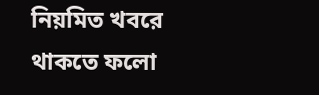নিয়মিত খবরে থাকতে ফলো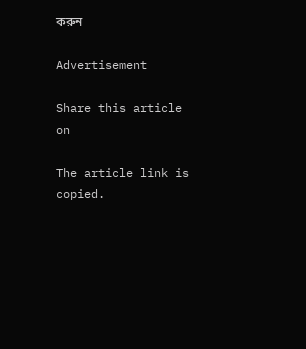করুন

Advertisement

Share this article on

The article link is copied.